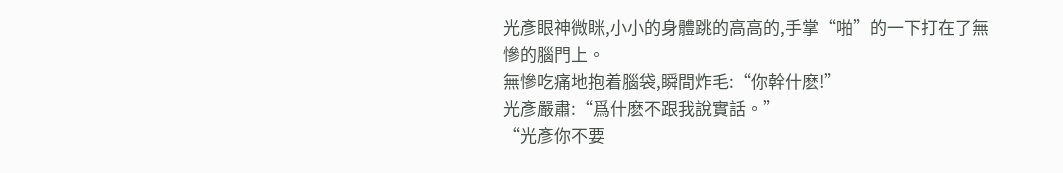光彥眼神微眯,小小的身體跳的高高的,手掌“啪”的一下打在了無慘的腦門上。
無慘吃痛地抱着腦袋,瞬間炸毛:“你幹什麽!”
光彥嚴肅:“爲什麽不跟我說實話。”
“光彥你不要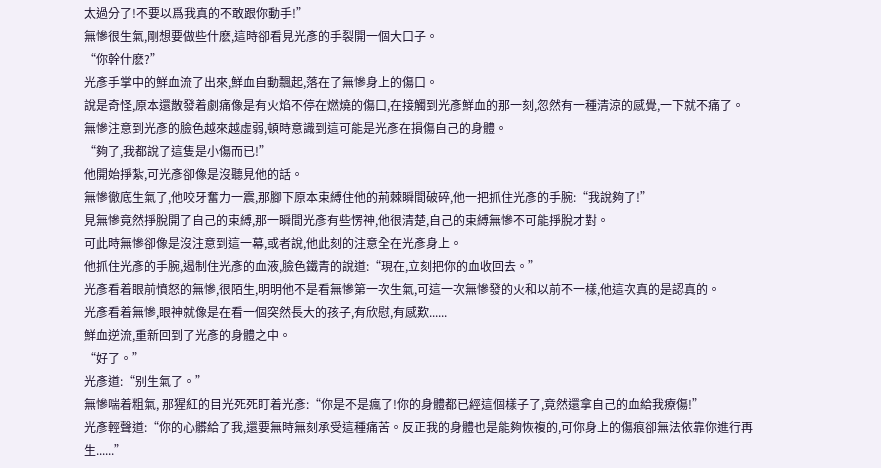太過分了!不要以爲我真的不敢跟你動手!”
無慘很生氣,剛想要做些什麽,這時卻看見光彥的手裂開一個大口子。
“你幹什麽?”
光彥手掌中的鮮血流了出來,鮮血自動飄起,落在了無慘身上的傷口。
說是奇怪,原本還散發着劇痛像是有火焰不停在燃燒的傷口,在接觸到光彥鮮血的那一刻,忽然有一種清涼的感覺,一下就不痛了。
無慘注意到光彥的臉色越來越虛弱,頓時意識到這可能是光彥在損傷自己的身體。
“夠了,我都說了這隻是小傷而已!”
他開始掙紮,可光彥卻像是沒聽見他的話。
無慘徹底生氣了,他咬牙奮力一震,那腳下原本束縛住他的荊棘瞬間破碎,他一把抓住光彥的手腕:“我說夠了!”
見無慘竟然掙脫開了自己的束縛,那一瞬間光彥有些愣神,他很清楚,自己的束縛無慘不可能掙脫才對。
可此時無慘卻像是沒注意到這一幕,或者說,他此刻的注意全在光彥身上。
他抓住光彥的手腕,遏制住光彥的血液,臉色鐵青的說道:“現在,立刻把你的血收回去。”
光彥看着眼前憤怒的無慘,很陌生,明明他不是看無慘第一次生氣,可這一次無慘發的火和以前不一樣,他這次真的是認真的。
光彥看着無慘,眼神就像是在看一個突然長大的孩子,有欣慰,有感歎......
鮮血逆流,重新回到了光彥的身體之中。
“好了。”
光彥道:“别生氣了。”
無慘喘着粗氣, 那猩紅的目光死死盯着光彥:“你是不是瘋了!你的身體都已經這個樣子了,竟然還拿自己的血給我療傷!”
光彥輕聲道:“你的心髒給了我,還要無時無刻承受這種痛苦。反正我的身體也是能夠恢複的,可你身上的傷痕卻無法依靠你進行再生......”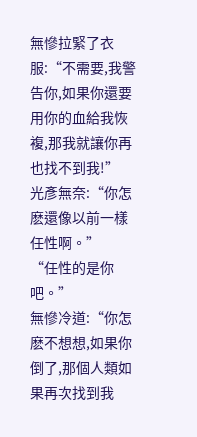無慘拉緊了衣服:“不需要,我警告你,如果你還要用你的血給我恢複,那我就讓你再也找不到我!”
光彥無奈:“你怎麽還像以前一樣任性啊。”
“任性的是你吧。”
無慘冷道:“你怎麽不想想,如果你倒了,那個人類如果再次找到我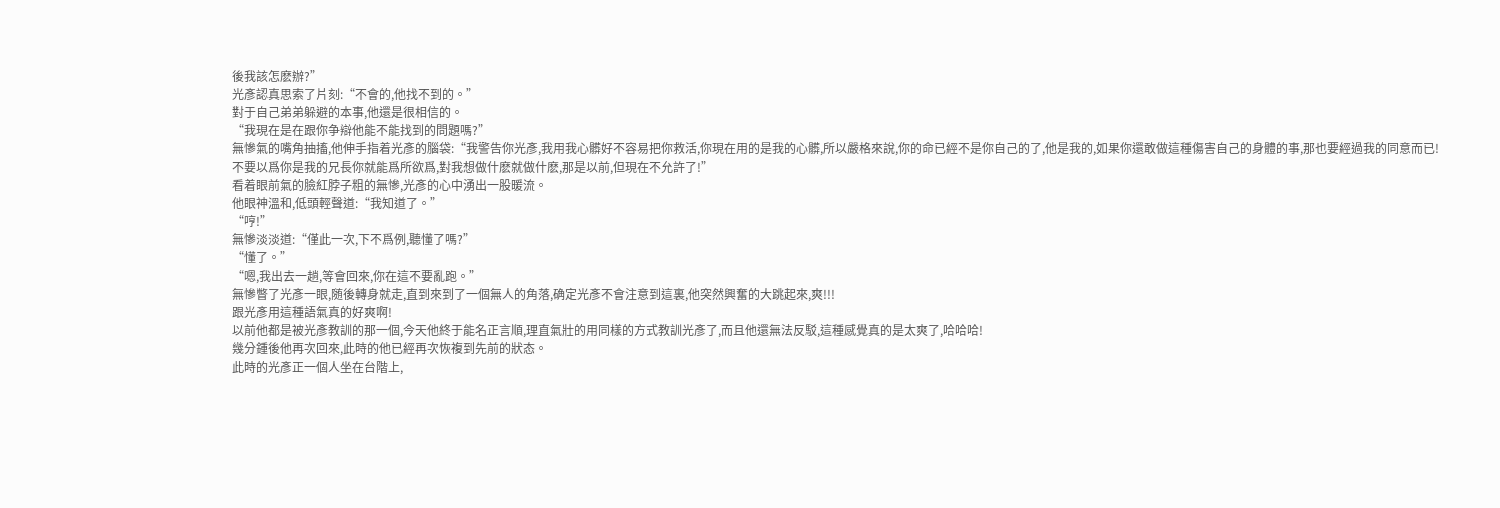後我該怎麽辦?”
光彥認真思索了片刻:“不會的,他找不到的。”
對于自己弟弟躲避的本事,他還是很相信的。
“我現在是在跟你争辯他能不能找到的問題嗎?”
無慘氣的嘴角抽搐,他伸手指着光彥的腦袋:“我警告你光彥,我用我心髒好不容易把你救活,你現在用的是我的心髒,所以嚴格來說,你的命已經不是你自己的了,他是我的,如果你還敢做這種傷害自己的身體的事,那也要經過我的同意而已!
不要以爲你是我的兄長你就能爲所欲爲,對我想做什麽就做什麽,那是以前,但現在不允許了!”
看着眼前氣的臉紅脖子粗的無慘,光彥的心中湧出一股暖流。
他眼神溫和,低頭輕聲道:“我知道了。”
“哼!”
無慘淡淡道:“僅此一次,下不爲例,聽懂了嗎?”
“懂了。”
“嗯,我出去一趟,等會回來,你在這不要亂跑。”
無慘瞥了光彥一眼,随後轉身就走,直到來到了一個無人的角落,确定光彥不會注意到這裏,他突然興奮的大跳起來,爽!!!
跟光彥用這種語氣真的好爽啊!
以前他都是被光彥教訓的那一個,今天他終于能名正言順,理直氣壯的用同樣的方式教訓光彥了,而且他還無法反駁,這種感覺真的是太爽了,哈哈哈!
幾分鍾後他再次回來,此時的他已經再次恢複到先前的狀态。
此時的光彥正一個人坐在台階上,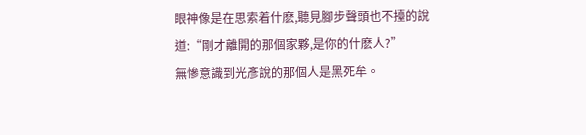眼神像是在思索着什麽,聽見腳步聲頭也不擡的說道:“剛才離開的那個家夥,是你的什麽人?”
無慘意識到光彥說的那個人是黑死牟。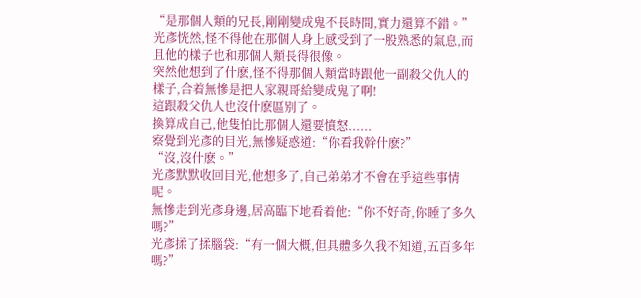“是那個人類的兄長,剛剛變成鬼不長時間,實力還算不錯。”
光彥恍然,怪不得他在那個人身上感受到了一股熟悉的氣息,而且他的樣子也和那個人類長得很像。
突然他想到了什麽,怪不得那個人類當時跟他一副殺父仇人的樣子,合着無慘是把人家親哥給變成鬼了啊!
這跟殺父仇人也沒什麽區别了。
換算成自己,他隻怕比那個人還要憤怒......
察覺到光彥的目光,無慘疑惑道:“你看我幹什麽?”
“沒,沒什麽。”
光彥默默收回目光,他想多了,自己弟弟才不會在乎這些事情呢。
無慘走到光彥身邊,居高臨下地看着他:“你不好奇,你睡了多久嗎?”
光彥揉了揉腦袋:“有一個大概,但具體多久我不知道,五百多年嗎?”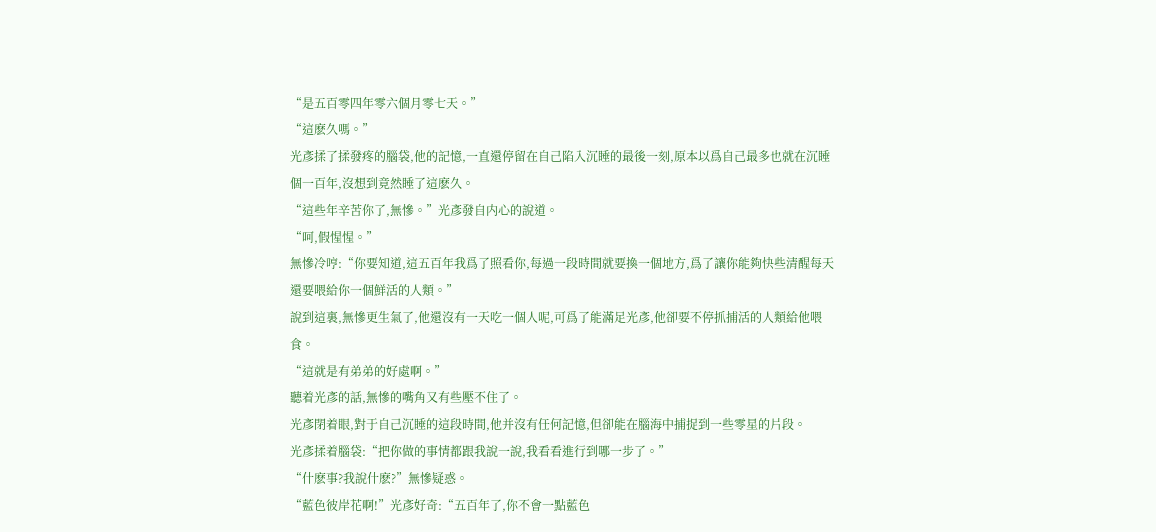“是五百零四年零六個月零七天。”
“這麽久嗎。”
光彥揉了揉發疼的腦袋,他的記憶,一直還停留在自己陷入沉睡的最後一刻,原本以爲自己最多也就在沉睡個一百年,沒想到竟然睡了這麽久。
“這些年辛苦你了,無慘。”光彥發自内心的說道。
“呵,假惺惺。”
無慘冷哼:“你要知道,這五百年我爲了照看你,每過一段時間就要換一個地方,爲了讓你能夠快些清醒每天還要喂給你一個鮮活的人類。”
說到這裏,無慘更生氣了,他還沒有一天吃一個人呢,可爲了能滿足光彥,他卻要不停抓捕活的人類給他喂食。
“這就是有弟弟的好處啊。”
聽着光彥的話,無慘的嘴角又有些壓不住了。
光彥閉着眼,對于自己沉睡的這段時間,他并沒有任何記憶,但卻能在腦海中捕捉到一些零星的片段。
光彥揉着腦袋:“把你做的事情都跟我說一說,我看看進行到哪一步了。”
“什麽事?我說什麽?”無慘疑惑。
“藍色彼岸花啊!”光彥好奇:“五百年了,你不會一點藍色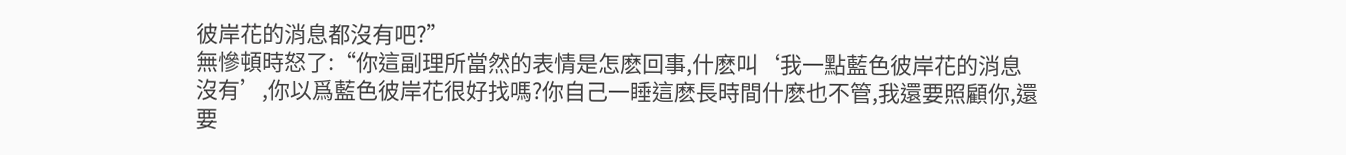彼岸花的消息都沒有吧?”
無慘頓時怒了:“你這副理所當然的表情是怎麽回事,什麽叫‘我一點藍色彼岸花的消息沒有’,你以爲藍色彼岸花很好找嗎?你自己一睡這麽長時間什麽也不管,我還要照顧你,還要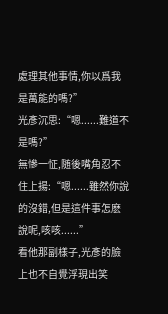處理其他事情,你以爲我是萬能的嗎?”
光彥沉思:“嗯......難道不是嗎?”
無慘一怔,随後嘴角忍不住上揚:“嗯......雖然你說的沒錯,但是這件事怎麽說呢,咳咳......”
看他那副樣子,光彥的臉上也不自覺浮現出笑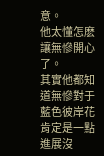意。
他太懂怎麽讓無慘開心了。
其實他都知道無慘對于藍色彼岸花肯定是一點進展沒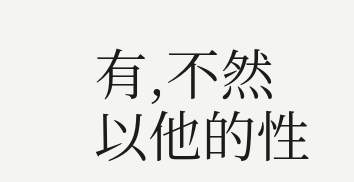有,不然以他的性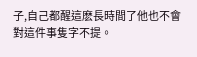子,自己都醒這麽長時間了他也不會對這件事隻字不提。